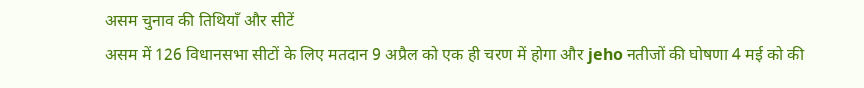असम चुनाव की तिथियाँ और सीटें
असम में 126 विधानसभा सीटों के लिए मतदान 9 अप्रैल को एक ही चरण में होगा और jeho नतीजों की घोषणा 4 मई को की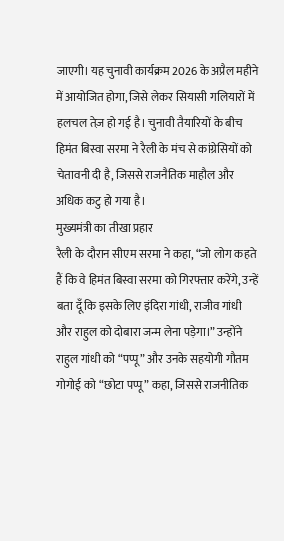जाएगी। यह चुनावी कार्यक्रम 2026 के अप्रैल महीने में आयोजित होगा, जिसे लेकर सियासी गलियारों में हलचल तेज़ हो गई है। चुनावी तैयारियों के बीच हिमंत बिस्वा सरमा ने रैली के मंच से कांग्रेसियों को चेतावनी दी है, जिससे राजनैतिक माहौल और अधिक कटु हो गया है।
मुख्यमंत्री का तीखा प्रहार
रैली के दौरान सीएम सरमा ने कहा, “जो लोग कहते हैं कि वे हिमंत बिस्वा सरमा को गिरफ्तार करेंगे, उन्हें बता दूँ कि इसके लिए इंदिरा गांधी, राजीव गांधी और राहुल को दोबारा जन्म लेना पड़ेगा।” उन्होंने राहुल गांधी को “पप्पू” और उनके सहयोगी गौतम गोगोई को “छोटा पप्पू” कहा, जिससे राजनीतिक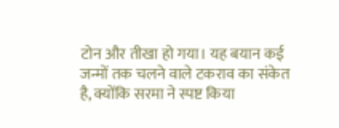टोन और तीखा हो गया। यह बयान कई जन्मों तक चलने वाले टकराव का संकेत है, क्योंकि सरमा ने स्पष्ट किया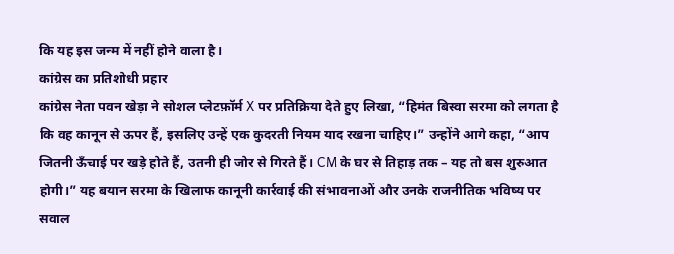कि यह इस जन्म में नहीं होने वाला है।
कांग्रेस का प्रतिशोधी प्रहार
कांग्रेस नेता पवन खेड़ा ने सोशल प्लेटफ़ॉर्म X पर प्रतिक्रिया देते हुए लिखा, “हिमंत बिस्वा सरमा को लगता है कि वह कानून से ऊपर हैं, इसलिए उन्हें एक कुदरती नियम याद रखना चाहिए।” उन्होंने आगे कहा, “आप जितनी ऊँचाई पर खड़े होते हैं, उतनी ही जोर से गिरते हैं। CM के घर से तिहाड़ तक – यह तो बस शुरुआत होगी।” यह बयान सरमा के खिलाफ कानूनी कार्रवाई की संभावनाओं और उनके राजनीतिक भविष्य पर सवाल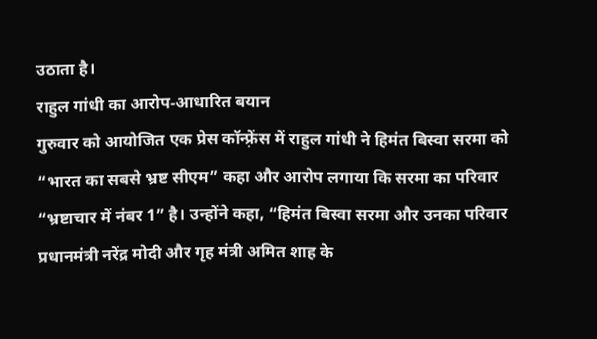उठाता है।
राहुल गांधी का आरोप‑आधारित बयान
गुरुवार को आयोजित एक प्रेस कॉन्फ़्रेंस में राहुल गांधी ने हिमंत बिस्वा सरमा को “भारत का सबसे भ्रष्ट सीएम” कहा और आरोप लगाया कि सरमा का परिवार “भ्रष्टाचार में नंबर 1” है। उन्होंने कहा, “हिमंत बिस्वा सरमा और उनका परिवार प्रधानमंत्री नरेंद्र मोदी और गृह मंत्री अमित शाह के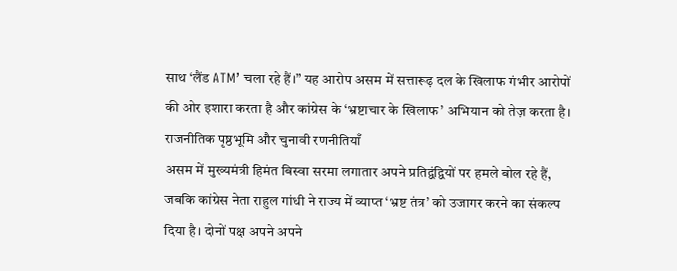साथ ‘लैंड ATM’ चला रहे हैं।” यह आरोप असम में सत्तारूढ़ दल के खिलाफ गंभीर आरोपों की ओर इशारा करता है और कांग्रेस के ‘भ्रष्टाचार के खिलाफ’ अभियान को तेज़ करता है।
राजनीतिक पृष्ठभूमि और चुनावी रणनीतियाँ
असम में मुख्यमंत्री हिमंत बिस्वा सरमा लगातार अपने प्रतिद्वंद्वियों पर हमले बोल रहे हैं, जबकि कांग्रेस नेता राहुल गांधी ने राज्य में व्याप्त ‘भ्रष्ट तंत्र’ को उजागर करने का संकल्प दिया है। दोनों पक्ष अपने अपने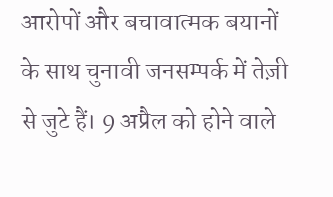आरोपों और बचावात्मक बयानों के साथ चुनावी जनसम्पर्क में तेज़ी से जुटे हैं। 9 अप्रैल को होने वाले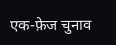एक‑फ़ेज चुनाव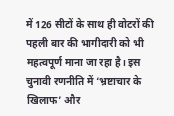में 126 सीटों के साथ ही वोटरों की पहली बार की भागीदारी को भी महत्वपूर्ण माना जा रहा है। इस चुनावी रणनीति में ‘भ्रष्टाचार के खिलाफ’ और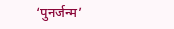‘पुनर्जन्म’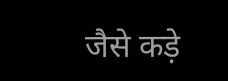जैसे कड़े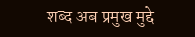शब्द अब प्रमुख मुद्दे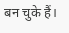बन चुके हैं।